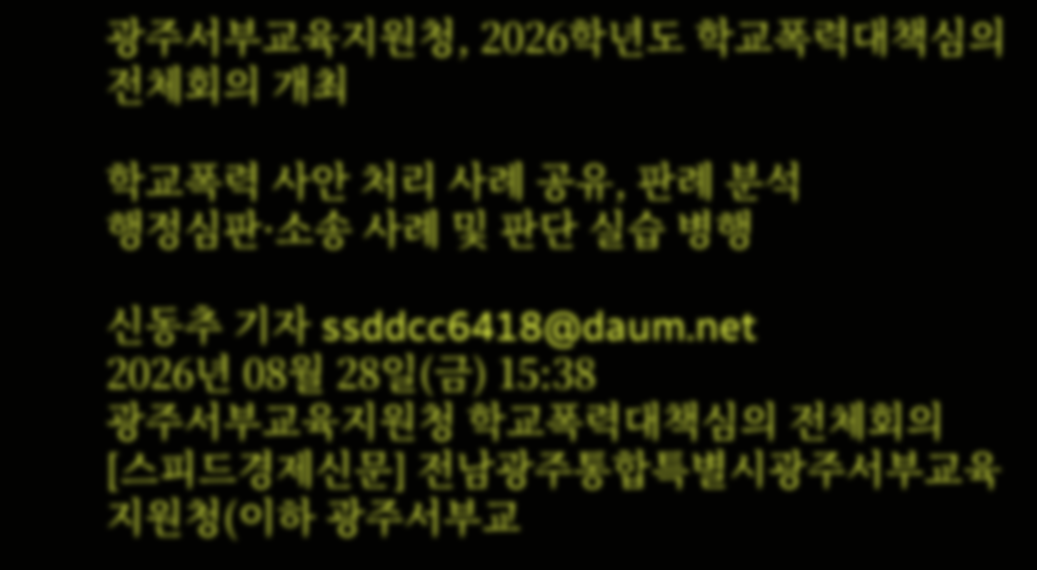광주서부교육지원청, 2026학년도 학교폭력대책심의 전체회의 개최

학교폭력 사안 처리 사례 공유, 판례 분석
행정심판·소송 사례 및 판단 실습 병행

신동추 기자 ssddcc6418@daum.net
2026년 08월 28일(금) 15:38
광주서부교육지원청 학교폭력대책심의 전체회의
[스피드경제신문] 전남광주통합특별시광주서부교육지원청(이하 광주서부교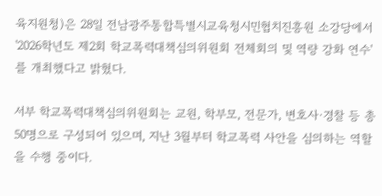육지원청)은 28일 전남광주통합특별시교육청시민협치진흥원 소강당에서 '2026학년도 제2회 학교폭력대책심의위원회 전체회의 및 역량 강화 연수'를 개최했다고 밝혔다.

서부 학교폭력대책심의위원회는 교원, 학부모, 전문가, 변호사·경찰 등 총 50명으로 구성되어 있으며, 지난 3월부터 학교폭력 사안을 심의하는 역할을 수행 중이다.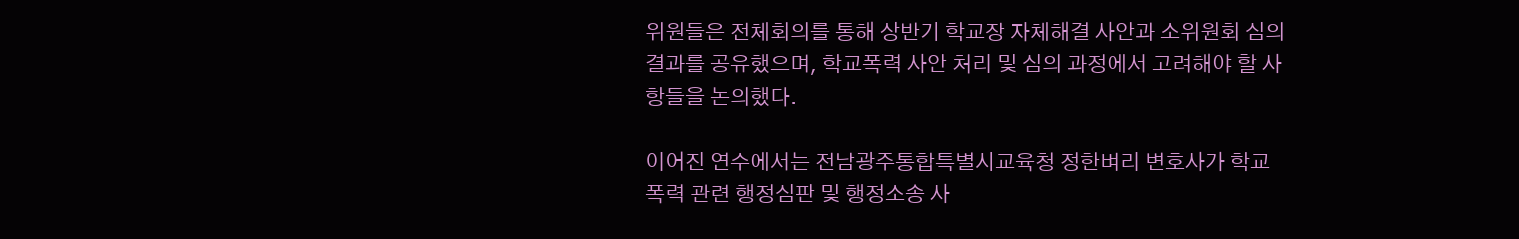위원들은 전체회의를 통해 상반기 학교장 자체해결 사안과 소위원회 심의 결과를 공유했으며, 학교폭력 사안 처리 및 심의 과정에서 고려해야 할 사항들을 논의했다.

이어진 연수에서는 전남광주통합특별시교육청 정한벼리 변호사가 학교폭력 관련 행정심판 및 행정소송 사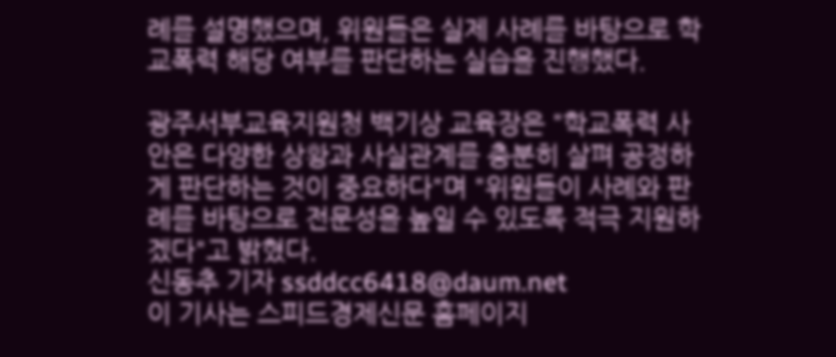례를 설명했으며, 위원들은 실제 사례를 바탕으로 학교폭력 해당 여부를 판단하는 실습을 진행했다.

광주서부교육지원청 백기상 교육장은 "학교폭력 사안은 다양한 상황과 사실관계를 충분히 살펴 공정하게 판단하는 것이 중요하다"며 "위원들이 사례와 판례를 바탕으로 전문성을 높일 수 있도록 적극 지원하겠다"고 밝혔다.
신동추 기자 ssddcc6418@daum.net
이 기사는 스피드경제신문 홈페이지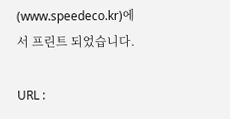(www.speedeco.kr)에서 프린트 되었습니다.

URL :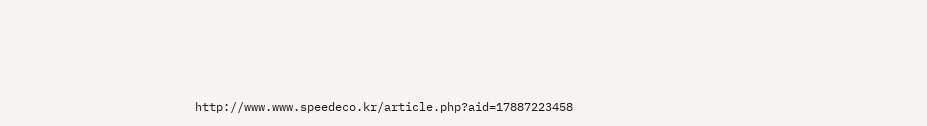http://www.www.speedeco.kr/article.php?aid=17887223458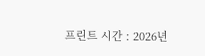프린트 시간 : 2026년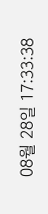08월 28일 17:33:38